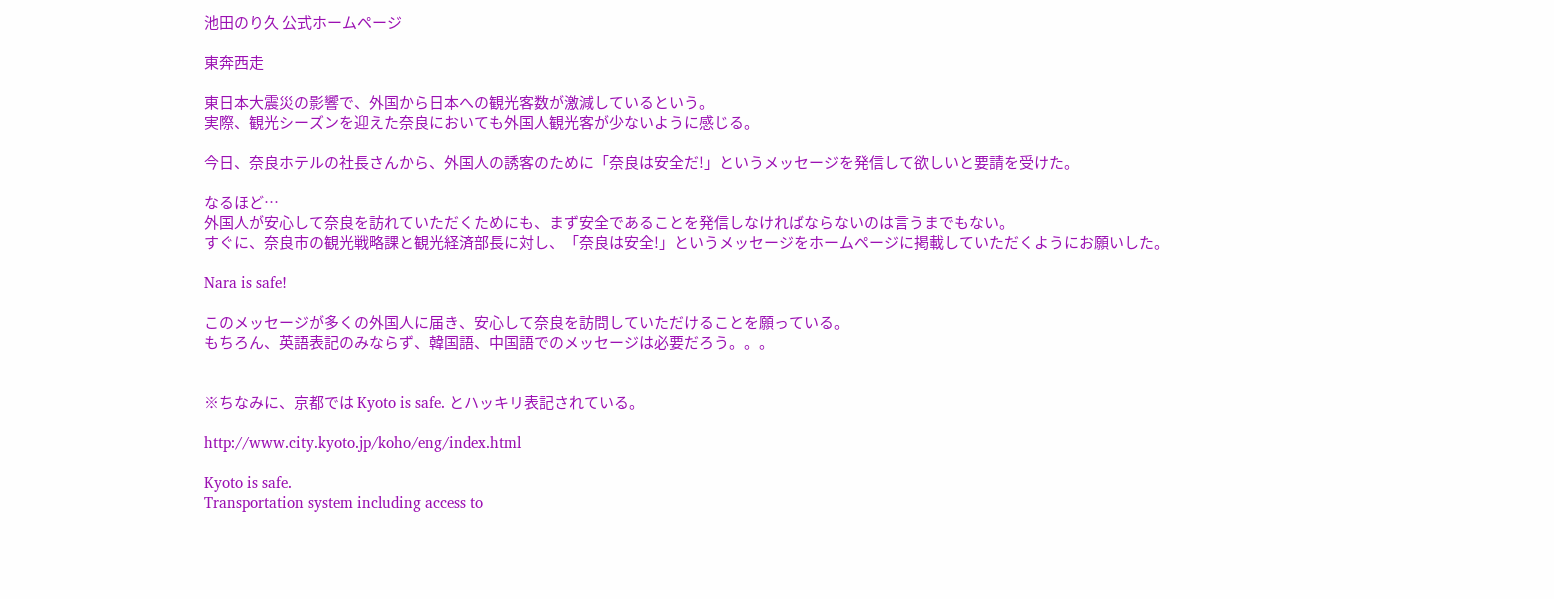池田のり久 公式ホームページ

東奔西走

東日本大震災の影響で、外国から日本への観光客数が激減しているという。
実際、観光シーズンを迎えた奈良においても外国人観光客が少ないように感じる。

今日、奈良ホテルの社長さんから、外国人の誘客のために「奈良は安全だ!」というメッセージを発信して欲しいと要請を受けた。

なるほど…
外国人が安心して奈良を訪れていただくためにも、まず安全であることを発信しなければならないのは言うまでもない。
すぐに、奈良市の観光戦略課と観光経済部長に対し、「奈良は安全!」というメッセージをホームページに掲載していただくようにお願いした。

Nara is safe!

このメッセージが多くの外国人に届き、安心して奈良を訪問していただけることを願っている。
もちろん、英語表記のみならず、韓国語、中国語でのメッセージは必要だろう。。。


※ちなみに、京都では Kyoto is safe. とハッキリ表記されている。

http://www.city.kyoto.jp/koho/eng/index.html

Kyoto is safe.
Transportation system including access to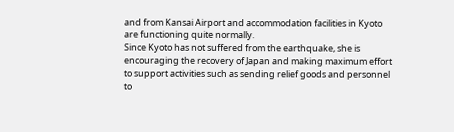and from Kansai Airport and accommodation facilities in Kyoto are functioning quite normally.
Since Kyoto has not suffered from the earthquake, she is encouraging the recovery of Japan and making maximum effort to support activities such as sending relief goods and personnel to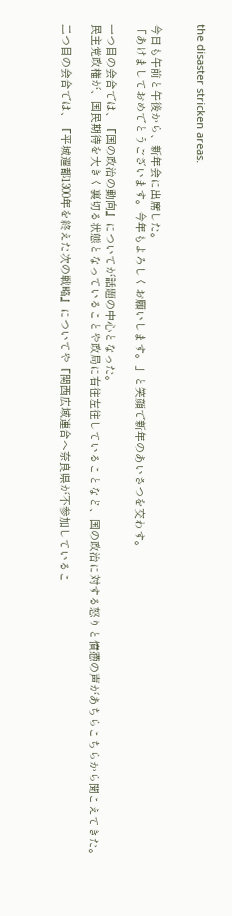the disaster stricken areas.


今日も午前と午後から、新年会に出席した。
「あけましておめでとうございます。今年もよろしくお願いします。」と笑顔で新年のあいさつを交わす。

一つ目の会合では、『国の政治の動向』についてが話題の中心となった。
民主党政権が、国民期待を大きく裏切る状態となっていることや政局に右往左往していることなど、国の政治に対する怒りと憤懣の声があちらこちらから聞こえてきた。

二つ目の会合では、『平城遷都1300年を終えた次の戦略』についてや『関西広域連合へ奈良県が不参加しているこ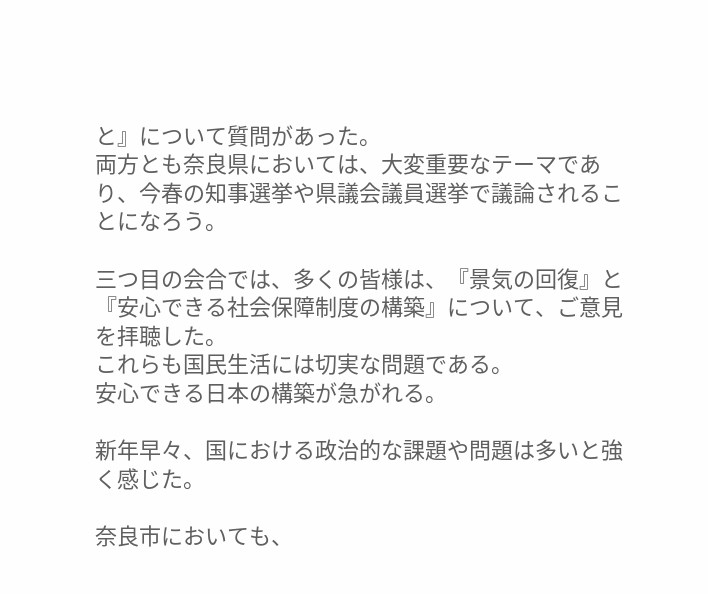と』について質問があった。
両方とも奈良県においては、大変重要なテーマであり、今春の知事選挙や県議会議員選挙で議論されることになろう。

三つ目の会合では、多くの皆様は、『景気の回復』と『安心できる社会保障制度の構築』について、ご意見を拝聴した。
これらも国民生活には切実な問題である。
安心できる日本の構築が急がれる。

新年早々、国における政治的な課題や問題は多いと強く感じた。

奈良市においても、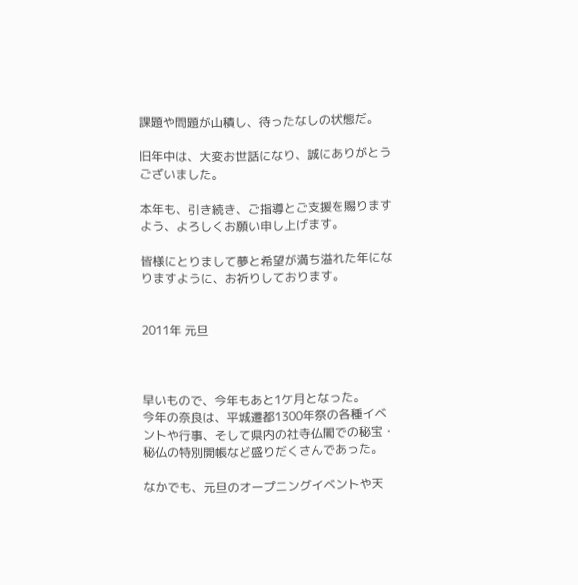課題や問題が山積し、待ったなしの状態だ。

旧年中は、大変お世話になり、誠にありがとうございました。

本年も、引き続き、ご指導とご支援を賜りますよう、よろしくお願い申し上げます。

皆様にとりまして夢と希望が満ち溢れた年になりますように、お祈りしております。


2011年 元旦



早いもので、今年もあと1ケ月となった。
今年の奈良は、平城遷都1300年祭の各種イベントや行事、そして県内の社寺仏閣での秘宝・秘仏の特別開帳など盛りだくさんであった。

なかでも、元旦のオープニングイベントや天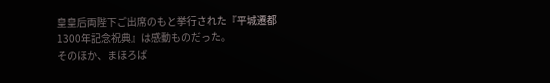皇皇后両陛下ご出席のもと挙行された『平城遷都1300年記念祝典』は感動ものだった。
そのほか、まほろば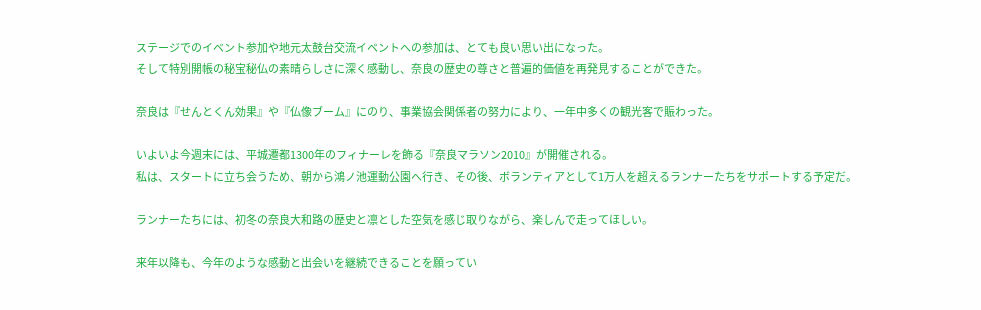ステージでのイベント参加や地元太鼓台交流イベントへの参加は、とても良い思い出になった。
そして特別開帳の秘宝秘仏の素晴らしさに深く感動し、奈良の歴史の尊さと普遍的価値を再発見することができた。

奈良は『せんとくん効果』や『仏像ブーム』にのり、事業協会関係者の努力により、一年中多くの観光客で賑わった。

いよいよ今週末には、平城遷都1300年のフィナーレを飾る『奈良マラソン2010』が開催される。
私は、スタートに立ち会うため、朝から鴻ノ池運動公園へ行き、その後、ボランティアとして1万人を超えるランナーたちをサポートする予定だ。

ランナーたちには、初冬の奈良大和路の歴史と凛とした空気を感じ取りながら、楽しんで走ってほしい。

来年以降も、今年のような感動と出会いを継続できることを願ってい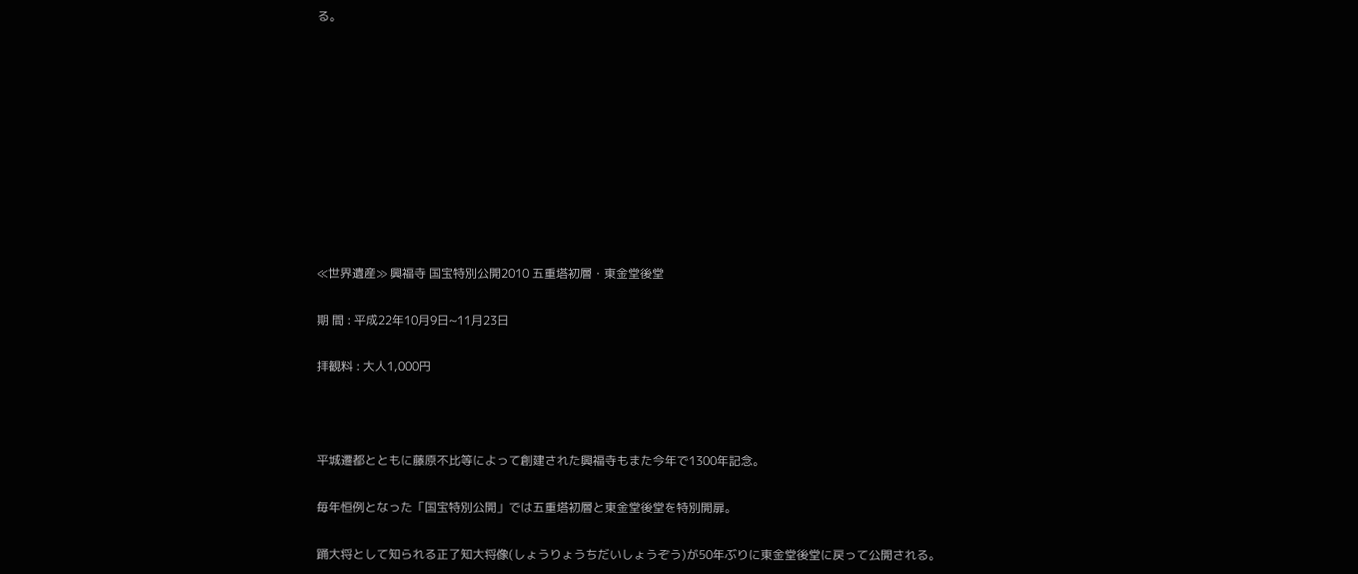る。










≪世界遺産≫ 興福寺 国宝特別公開2010 五重塔初層・東金堂後堂

期 間 : 平成22年10月9日~11月23日

拝観料 : 大人1,000円



平城遷都とともに藤原不比等によって創建された興福寺もまた今年で1300年記念。

毎年恒例となった「国宝特別公開」では五重塔初層と東金堂後堂を特別開扉。

踊大将として知られる正了知大将像(しょうりょうちだいしょうぞう)が50年ぶりに東金堂後堂に戻って公開される。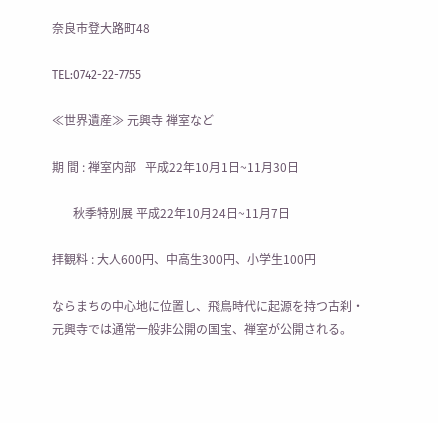奈良市登大路町48

TEL:0742-22-7755

≪世界遺産≫ 元興寺 禅室など

期 間 : 禅室内部   平成22年10月1日~11月30日

       秋季特別展 平成22年10月24日~11月7日

拝観料 : 大人600円、中高生300円、小学生100円

ならまちの中心地に位置し、飛鳥時代に起源を持つ古刹・元興寺では通常一般非公開の国宝、禅室が公開される。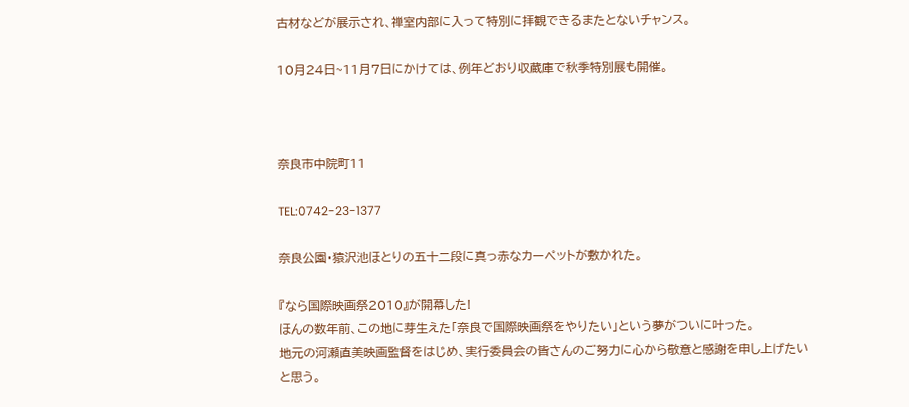古材などが展示され、禅室内部に入って特別に拝観できるまたとないチャンス。

10月24日~11月7日にかけては、例年どおり収蔵庫で秋季特別展も開催。



奈良市中院町11

TEL:0742-23-1377

奈良公園・猿沢池ほとりの五十二段に真っ赤なカーペットが敷かれた。

『なら国際映画祭2010』が開幕した!
ほんの数年前、この地に芽生えた「奈良で国際映画祭をやりたい」という夢がついに叶った。
地元の河瀬直美映画監督をはじめ、実行委員会の皆さんのご努力に心から敬意と感謝を申し上げたいと思う。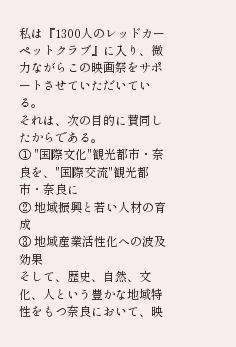私は『1300人のレッドカーペットクラブ』に入り、微力ながらこの映画祭をサポートさせていただいている。
それは、次の目的に賛同したからである。
① "国際文化"観光都市・奈良を、"国際交流"観光都市・奈良に
② 地域振興と若い人材の育成
③ 地域産業活性化への波及効果
そして、歴史、自然、文化、人という豊かな地域特性をもつ奈良において、映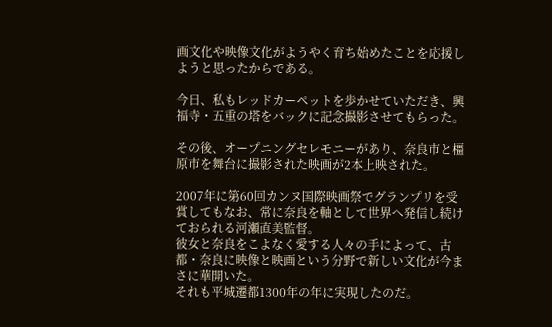画文化や映像文化がようやく育ち始めたことを応援しようと思ったからである。

今日、私もレッドカーペットを歩かせていただき、興福寺・五重の塔をバックに記念撮影させてもらった。

その後、オープニングセレモニーがあり、奈良市と橿原市を舞台に撮影された映画が2本上映された。

2007年に第60回カンヌ国際映画祭でグランプリを受賞してもなお、常に奈良を軸として世界へ発信し続けておられる河瀬直美監督。
彼女と奈良をこよなく愛する人々の手によって、古都・奈良に映像と映画という分野で新しい文化が今まさに華開いた。
それも平城遷都1300年の年に実現したのだ。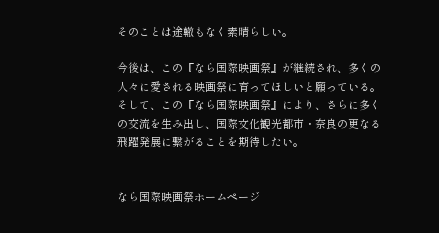そのことは途轍もなく素晴らしい。

今後は、この『なら国際映画祭』が継続され、多くの人々に愛される映画祭に育ってほしいと願っている。
そして、この『なら国際映画祭』により、さらに多くの交流を生み出し、国際文化観光都市・奈良の更なる飛躍発展に繋がることを期待したい。


なら国際映画祭ホームページ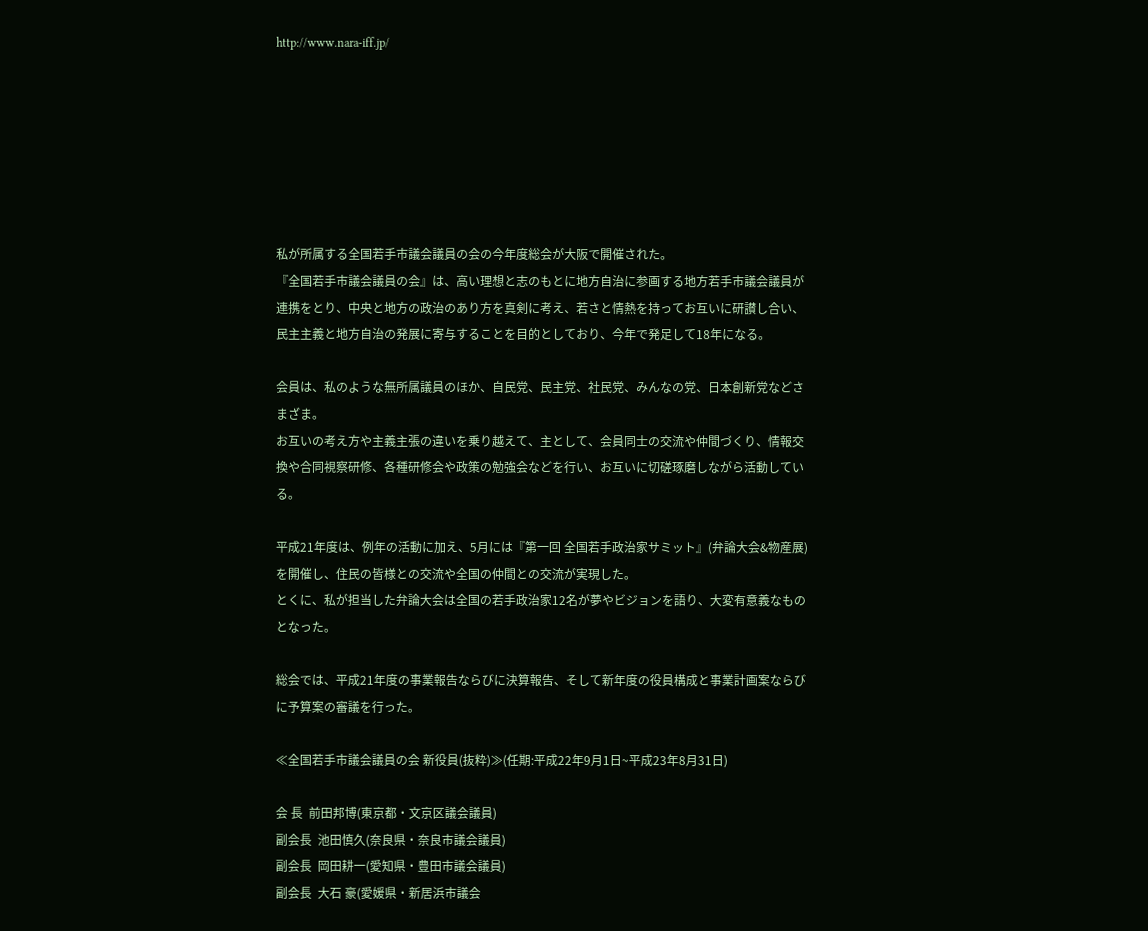http://www.nara-iff.jp/







私が所属する全国若手市議会議員の会の今年度総会が大阪で開催された。
『全国若手市議会議員の会』は、高い理想と志のもとに地方自治に参画する地方若手市議会議員が連携をとり、中央と地方の政治のあり方を真剣に考え、若さと情熱を持ってお互いに研讃し合い、民主主義と地方自治の発展に寄与することを目的としており、今年で発足して18年になる。

会員は、私のような無所属議員のほか、自民党、民主党、社民党、みんなの党、日本創新党などさまざま。
お互いの考え方や主義主張の違いを乗り越えて、主として、会員同士の交流や仲間づくり、情報交換や合同視察研修、各種研修会や政策の勉強会などを行い、お互いに切磋琢磨しながら活動している。

平成21年度は、例年の活動に加え、5月には『第一回 全国若手政治家サミット』(弁論大会&物産展)を開催し、住民の皆様との交流や全国の仲間との交流が実現した。
とくに、私が担当した弁論大会は全国の若手政治家12名が夢やビジョンを語り、大変有意義なものとなった。

総会では、平成21年度の事業報告ならびに決算報告、そして新年度の役員構成と事業計画案ならびに予算案の審議を行った。

≪全国若手市議会議員の会 新役員(抜粋)≫(任期:平成22年9月1日~平成23年8月31日)

会 長  前田邦博(東京都・文京区議会議員)
副会長  池田慎久(奈良県・奈良市議会議員)
副会長  岡田耕一(愛知県・豊田市議会議員)
副会長  大石 豪(愛媛県・新居浜市議会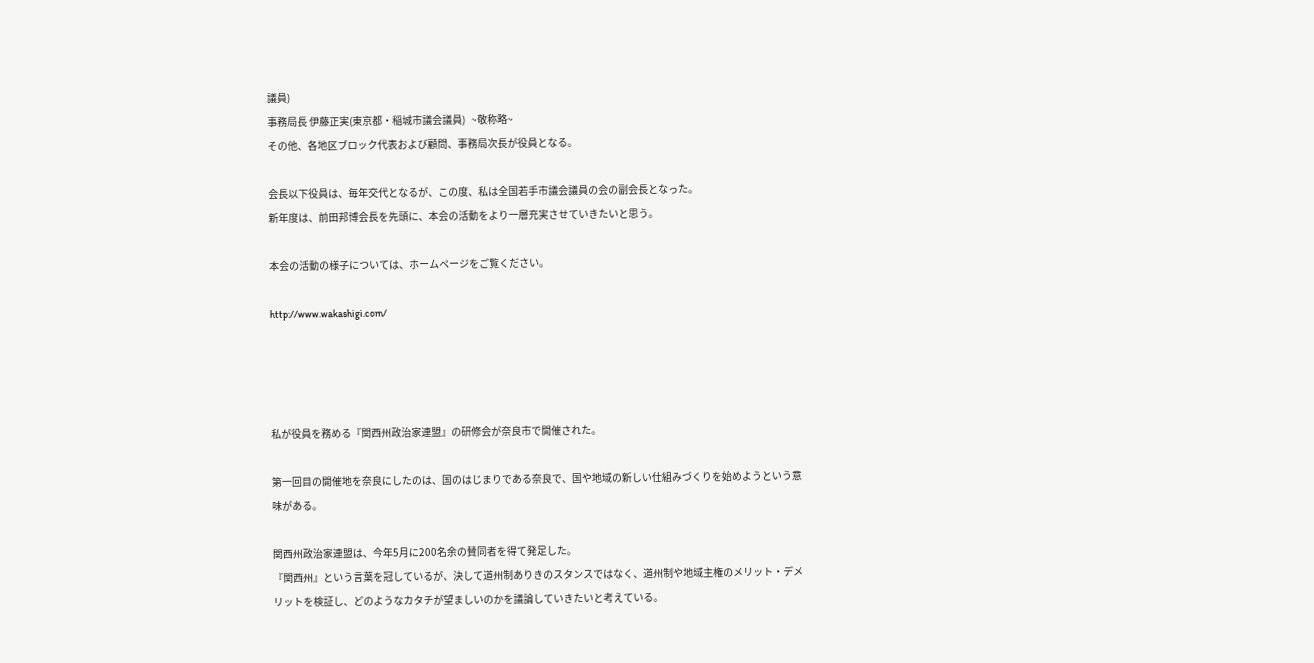議員)
事務局長 伊藤正実(東京都・稲城市議会議員)   ~敬称略~
その他、各地区ブロック代表および顧問、事務局次長が役員となる。

会長以下役員は、毎年交代となるが、この度、私は全国若手市議会議員の会の副会長となった。
新年度は、前田邦博会長を先頭に、本会の活動をより一層充実させていきたいと思う。

本会の活動の様子については、ホームページをご覧ください。

http://www.wakashigi.com/




私が役員を務める『関西州政治家連盟』の研修会が奈良市で開催された。

第一回目の開催地を奈良にしたのは、国のはじまりである奈良で、国や地域の新しい仕組みづくりを始めようという意味がある。

関西州政治家連盟は、今年5月に200名余の賛同者を得て発足した。
『関西州』という言葉を冠しているが、決して道州制ありきのスタンスではなく、道州制や地域主権のメリット・デメリットを検証し、どのようなカタチが望ましいのかを議論していきたいと考えている。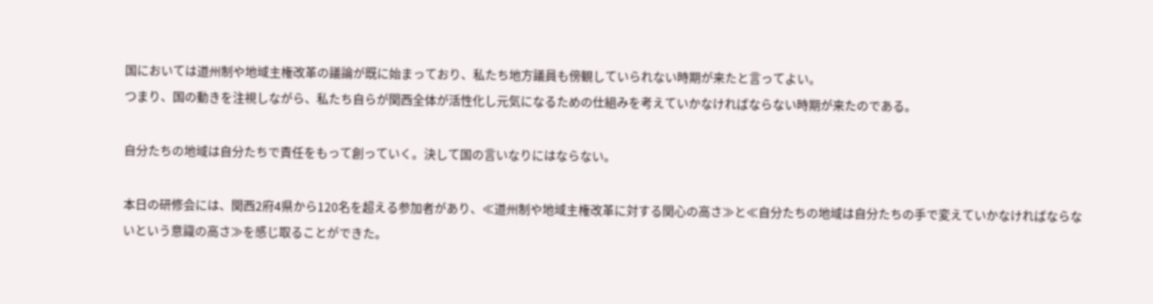国においては道州制や地域主権改革の議論が既に始まっており、私たち地方議員も傍観していられない時期が来たと言ってよい。
つまり、国の動きを注視しながら、私たち自らが関西全体が活性化し元気になるための仕組みを考えていかなければならない時期が来たのである。

自分たちの地域は自分たちで責任をもって創っていく。決して国の言いなりにはならない。

本日の研修会には、関西2府4県から120名を超える参加者があり、≪道州制や地域主権改革に対する関心の高さ≫と≪自分たちの地域は自分たちの手で変えていかなければならないという意識の高さ≫を感じ取ることができた。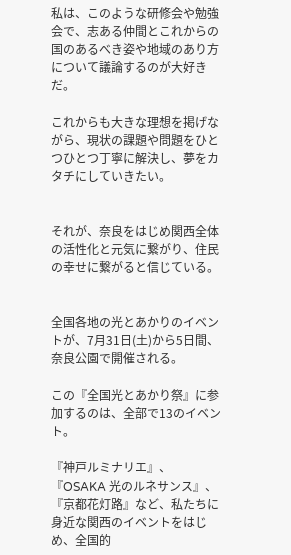私は、このような研修会や勉強会で、志ある仲間とこれからの国のあるべき姿や地域のあり方について議論するのが大好きだ。

これからも大きな理想を掲げながら、現状の課題や問題をひとつひとつ丁寧に解決し、夢をカタチにしていきたい。


それが、奈良をはじめ関西全体の活性化と元気に繋がり、住民の幸せに繋がると信じている。


全国各地の光とあかりのイベントが、7月31日(土)から5日間、奈良公園で開催される。

この『全国光とあかり祭』に参加するのは、全部で13のイベント。

『神戸ルミナリエ』、『OSAKA 光のルネサンス』、『京都花灯路』など、私たちに身近な関西のイベントをはじめ、全国的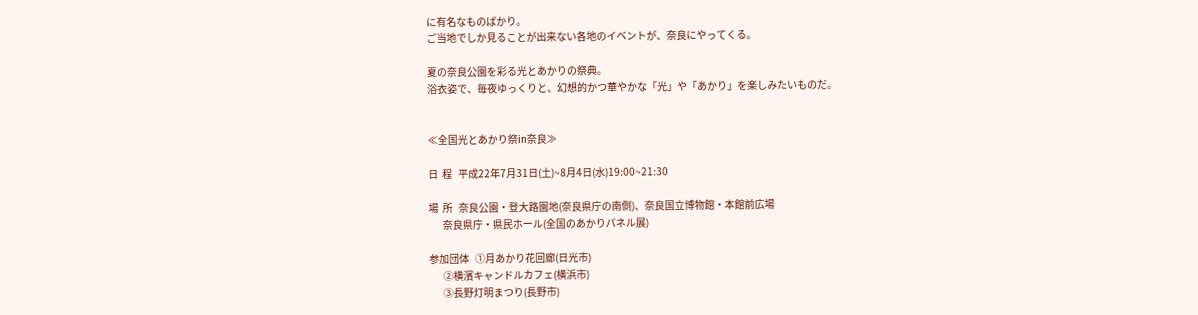に有名なものばかり。
ご当地でしか見ることが出来ない各地のイベントが、奈良にやってくる。

夏の奈良公園を彩る光とあかりの祭典。
浴衣姿で、毎夜ゆっくりと、幻想的かつ華やかな「光」や「あかり」を楽しみたいものだ。


≪全国光とあかり祭in奈良≫

日  程   平成22年7月31日(土)~8月4日(水)19:00~21:30

場  所   奈良公園・登大路園地(奈良県庁の南側)、奈良国立博物館・本館前広場
       奈良県庁・県民ホール(全国のあかりパネル展)

参加団体   ①月あかり花回廊(日光市)
       ②横濱キャンドルカフェ(横浜市)
       ③長野灯明まつり(長野市)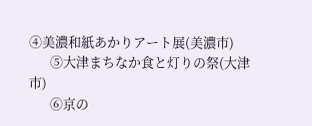④美濃和紙あかりアート展(美濃市)
       ⑤大津まちなか食と灯りの祭(大津市)
       ⑥京の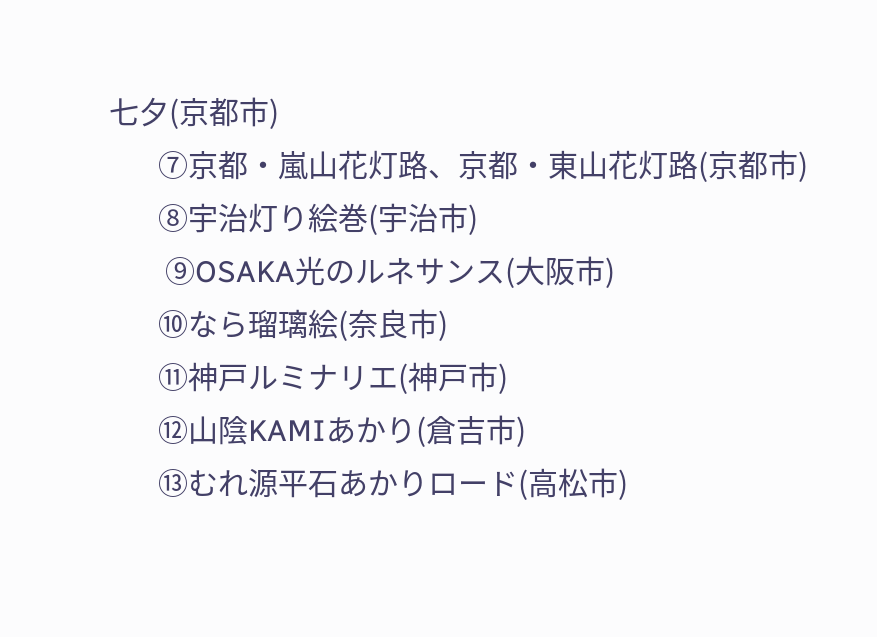七夕(京都市)
       ⑦京都・嵐山花灯路、京都・東山花灯路(京都市)
       ⑧宇治灯り絵巻(宇治市)
       ⑨OSAKA光のルネサンス(大阪市)
       ⑩なら瑠璃絵(奈良市)
       ⑪神戸ルミナリエ(神戸市)
       ⑫山陰KAMIあかり(倉吉市)
       ⑬むれ源平石あかりロード(高松市)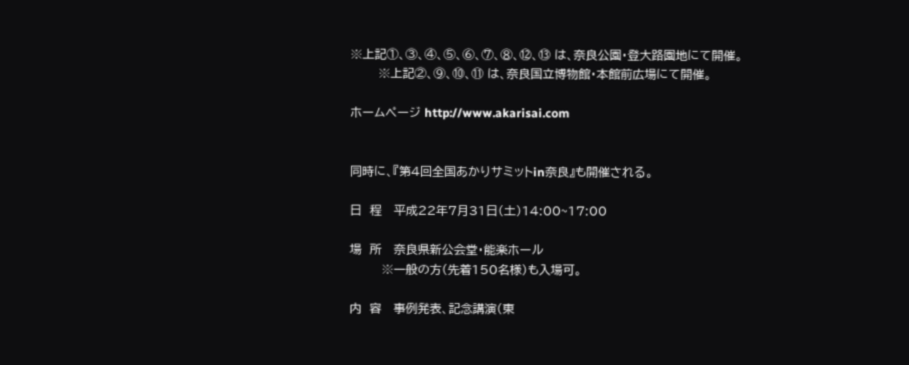※上記①、③、④、⑤、⑥、⑦、⑧、⑫、⑬ は、奈良公園・登大路園地にて開催。
       ※上記②、⑨、⑩、⑪ は、奈良国立博物館・本館前広場にて開催。

ホームページ http://www.akarisai.com


同時に、『第4回全国あかりサミットin奈良』も開催される。

日  程   平成22年7月31日(土)14:00~17:00

場  所   奈良県新公会堂・能楽ホール
        ※一般の方(先着150名様)も入場可。

内  容   事例発表、記念講演(東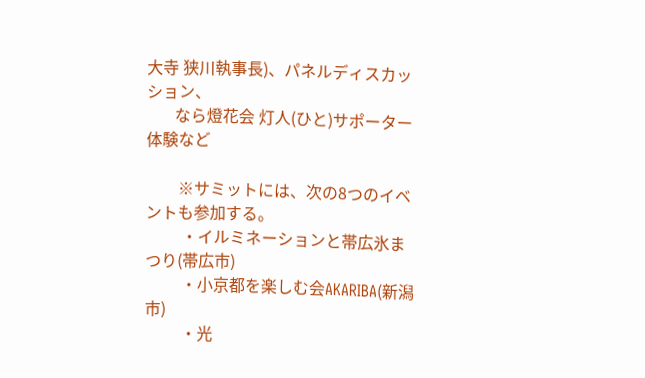大寺 狭川執事長)、パネルディスカッション、
       なら燈花会 灯人(ひと)サポーター体験など

        ※サミットには、次の8つのイベントも参加する。
         ・イルミネーションと帯広氷まつり(帯広市)
         ・小京都を楽しむ会AKARIBA(新潟市)
         ・光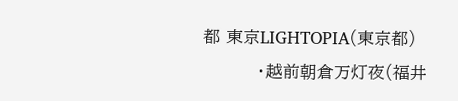都 東京LIGHTOPIA(東京都)
         ・越前朝倉万灯夜(福井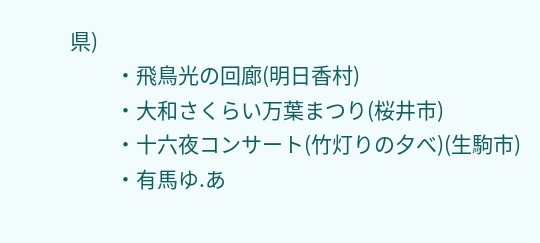県)
         ・飛鳥光の回廊(明日香村)
         ・大和さくらい万葉まつり(桜井市)
         ・十六夜コンサート(竹灯りの夕べ)(生駒市)
         ・有馬ゆ.あ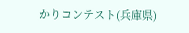かりコンテスト(兵庫県)